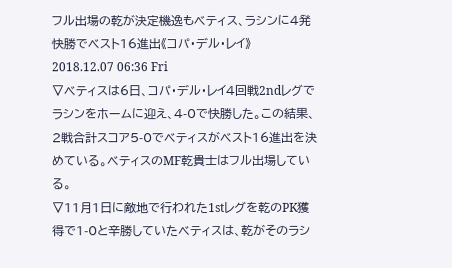フル出場の乾が決定機逸もベティス、ラシンに4発快勝でベスト16進出《コパ・デル・レイ》
2018.12.07 06:36 Fri
▽ベティスは6日、コパ・デル・レイ4回戦2ndレグでラシンをホームに迎え、4-0で快勝した。この結果、2戦合計スコア5-0でベティスがベスト16進出を決めている。ベティスのMF乾貴士はフル出場している。
▽11月1日に敵地で行われた1stレグを乾のPK獲得で1-0と辛勝していたベティスは、乾がそのラシ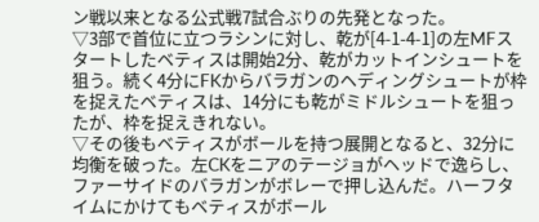ン戦以来となる公式戦7試合ぶりの先発となった。
▽3部で首位に立つラシンに対し、乾が[4-1-4-1]の左MFスタートしたベティスは開始2分、乾がカットインシュートを狙う。続く4分にFKからバラガンのヘディングシュートが枠を捉えたベティスは、14分にも乾がミドルシュートを狙ったが、枠を捉えきれない。
▽その後もベティスがボールを持つ展開となると、32分に均衡を破った。左CKをニアのテージョがヘッドで逸らし、ファーサイドのバラガンがボレーで押し込んだ。ハーフタイムにかけてもベティスがボール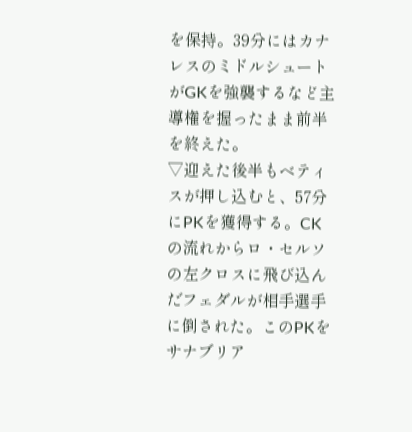を保持。39分にはカナレスのミドルシュートがGKを強襲するなど主導権を握ったまま前半を終えた。
▽迎えた後半もベティスが押し込むと、57分にPKを獲得する。CKの流れからロ・セルソの左クロスに飛び込んだフェダルが相手選手に倒された。このPKをサナブリア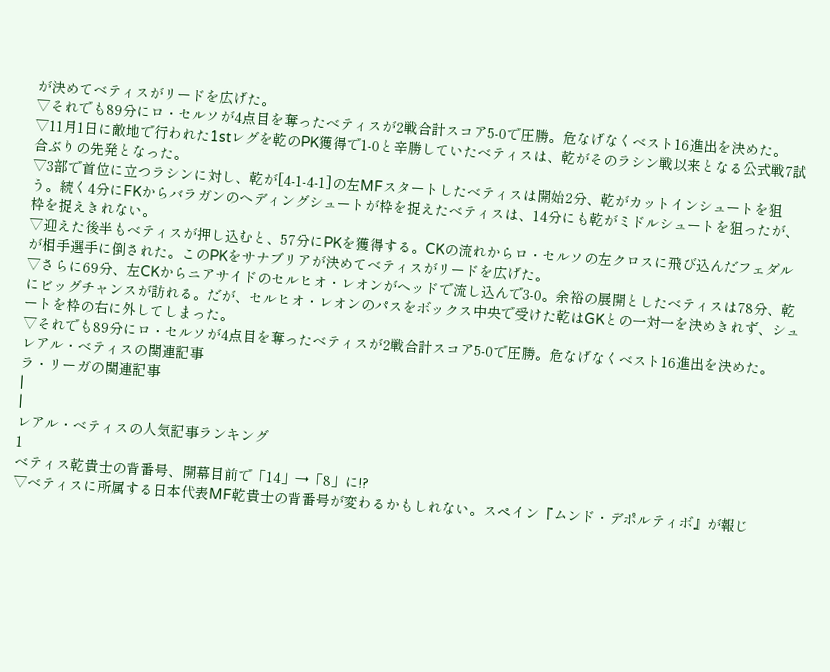が決めてベティスがリードを広げた。
▽それでも89分にロ・セルソが4点目を奪ったベティスが2戦合計スコア5-0で圧勝。危なげなくベスト16進出を決めた。
▽11月1日に敵地で行われた1stレグを乾のPK獲得で1-0と辛勝していたベティスは、乾がそのラシン戦以来となる公式戦7試合ぶりの先発となった。
▽3部で首位に立つラシンに対し、乾が[4-1-4-1]の左MFスタートしたベティスは開始2分、乾がカットインシュートを狙う。続く4分にFKからバラガンのヘディングシュートが枠を捉えたベティスは、14分にも乾がミドルシュートを狙ったが、枠を捉えきれない。
▽迎えた後半もベティスが押し込むと、57分にPKを獲得する。CKの流れからロ・セルソの左クロスに飛び込んだフェダルが相手選手に倒された。このPKをサナブリアが決めてベティスがリードを広げた。
▽さらに69分、左CKからニアサイドのセルヒオ・レオンがヘッドで流し込んで3-0。余裕の展開としたベティスは78分、乾にビッグチャンスが訪れる。だが、セルヒオ・レオンのパスをボックス中央で受けた乾はGKとの一対一を決めきれず、シュートを枠の右に外してしまった。
▽それでも89分にロ・セルソが4点目を奪ったベティスが2戦合計スコア5-0で圧勝。危なげなくベスト16進出を決めた。
レアル・ベティスの関連記事
ラ・リーガの関連記事
|
|
レアル・ベティスの人気記事ランキング
1
ベティス乾貴士の背番号、開幕目前で「14」→「8」に!?
▽ベティスに所属する日本代表MF乾貴士の背番号が変わるかもしれない。スペイン『ムンド・デポルティボ』が報じ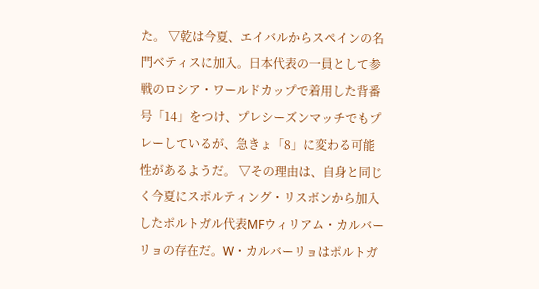た。 ▽乾は今夏、エイバルからスペインの名門ベティスに加入。日本代表の一員として参戦のロシア・ワールドカップで着用した背番号「14」をつけ、プレシーズンマッチでもプレーしているが、急きょ「8」に変わる可能性があるようだ。 ▽その理由は、自身と同じく今夏にスポルティング・リスボンから加入したポルトガル代表MFウィリアム・カルバーリョの存在だ。W・カルバーリョはポルトガ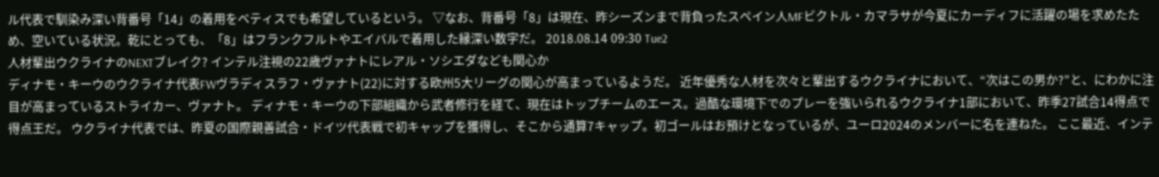ル代表で馴染み深い背番号「14」の着用をベティスでも希望しているという。 ▽なお、背番号「8」は現在、昨シーズンまで背負ったスペイン人MFビクトル・カマラサが今夏にカーディフに活躍の場を求めたため、空いている状況。乾にとっても、「8」はフランクフルトやエイバルで着用した縁深い数字だ。 2018.08.14 09:30 Tue2
人材輩出ウクライナのNEXTブレイク? インテル注視の22歳ヴァナトにレアル・ソシエダなども関心か
ディナモ・キーウのウクライナ代表FWヴラディスラフ・ヴァナト(22)に対する欧州5大リーグの関心が高まっているようだ。 近年優秀な人材を次々と輩出するウクライナにおいて、“次はこの男か?”と、にわかに注目が高まっているストライカー、ヴァナト。 ディナモ・キーウの下部組織から武者修行を経て、現在はトップチームのエース。過酷な環境下でのプレーを強いられるウクライナ1部において、昨季27試合14得点で得点王だ。 ウクライナ代表では、昨夏の国際親善試合・ドイツ代表戦で初キャップを獲得し、そこから通算7キャップ。初ゴールはお預けとなっているが、ユーロ2024のメンバーに名を連ねた。 ここ最近、インテ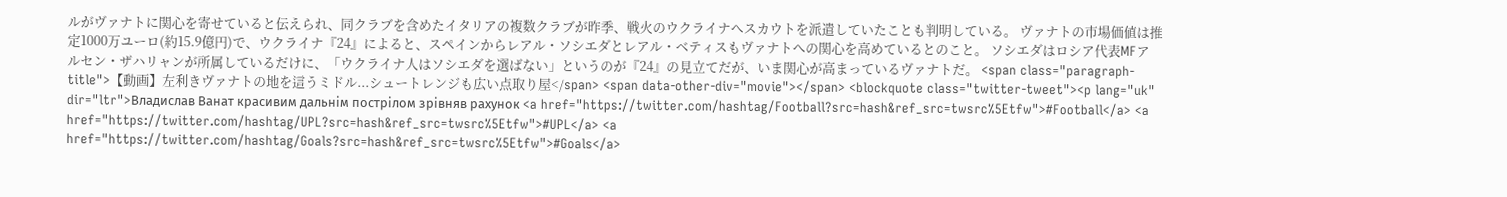ルがヴァナトに関心を寄せていると伝えられ、同クラブを含めたイタリアの複数クラブが昨季、戦火のウクライナへスカウトを派遣していたことも判明している。 ヴァナトの市場価値は推定1000万ユーロ(約15.9億円)で、ウクライナ『24』によると、スペインからレアル・ソシエダとレアル・ベティスもヴァナトへの関心を高めているとのこと。 ソシエダはロシア代表MFアルセン・ザハリャンが所属しているだけに、「ウクライナ人はソシエダを選ばない」というのが『24』の見立てだが、いま関心が高まっているヴァナトだ。 <span class="paragraph-title">【動画】左利きヴァナトの地を這うミドル...シュートレンジも広い点取り屋</span> <span data-other-div="movie"></span> <blockquote class="twitter-tweet"><p lang="uk" dir="ltr">Владислав Ванат красивим дальнім пострілом зрівняв рахунок <a href="https://twitter.com/hashtag/Football?src=hash&ref_src=twsrc%5Etfw">#Football</a> <a href="https://twitter.com/hashtag/UPL?src=hash&ref_src=twsrc%5Etfw">#UPL</a> <a href="https://twitter.com/hashtag/Goals?src=hash&ref_src=twsrc%5Etfw">#Goals</a>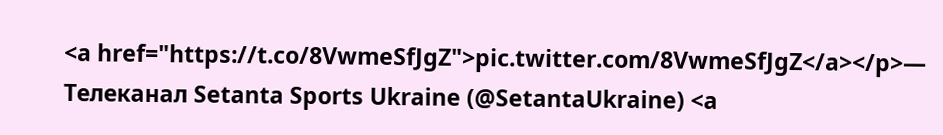<a href="https://t.co/8VwmeSfJgZ">pic.twitter.com/8VwmeSfJgZ</a></p>— Телеканал Setanta Sports Ukraine (@SetantaUkraine) <a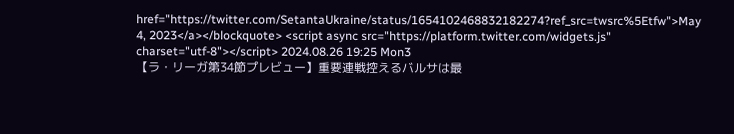href="https://twitter.com/SetantaUkraine/status/1654102468832182274?ref_src=twsrc%5Etfw">May 4, 2023</a></blockquote> <script async src="https://platform.twitter.com/widgets.js" charset="utf-8"></script> 2024.08.26 19:25 Mon3
【ラ・リーガ第34節プレビュー】重要連戦控えるバルサは最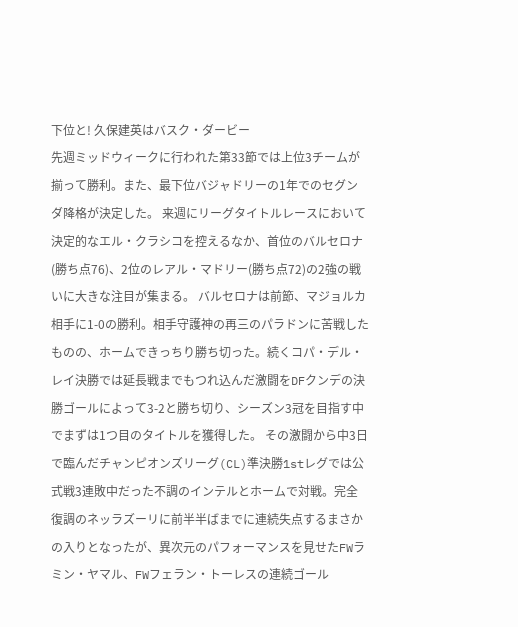下位と! 久保建英はバスク・ダービー
先週ミッドウィークに行われた第33節では上位3チームが揃って勝利。また、最下位バジャドリーの1年でのセグンダ降格が決定した。 来週にリーグタイトルレースにおいて決定的なエル・クラシコを控えるなか、首位のバルセロナ(勝ち点76)、2位のレアル・マドリー(勝ち点72)の2強の戦いに大きな注目が集まる。 バルセロナは前節、マジョルカ相手に1-0の勝利。相手守護神の再三のパラドンに苦戦したものの、ホームできっちり勝ち切った。続くコパ・デル・レイ決勝では延長戦までもつれ込んだ激闘をDFクンデの決勝ゴールによって3-2と勝ち切り、シーズン3冠を目指す中でまずは1つ目のタイトルを獲得した。 その激闘から中3日で臨んだチャンピオンズリーグ(CL)準決勝1stレグでは公式戦3連敗中だった不調のインテルとホームで対戦。完全復調のネッラズーリに前半半ばまでに連続失点するまさかの入りとなったが、異次元のパフォーマンスを見せたFWラミン・ヤマル、FWフェラン・トーレスの連続ゴール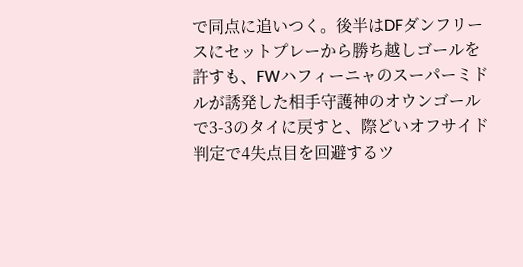で同点に追いつく。後半はDFダンフリースにセットプレーから勝ち越しゴールを許すも、FWハフィーニャのスーパーミドルが誘発した相手守護神のオウンゴールで3-3のタイに戻すと、際どいオフサイド判定で4失点目を回避するツ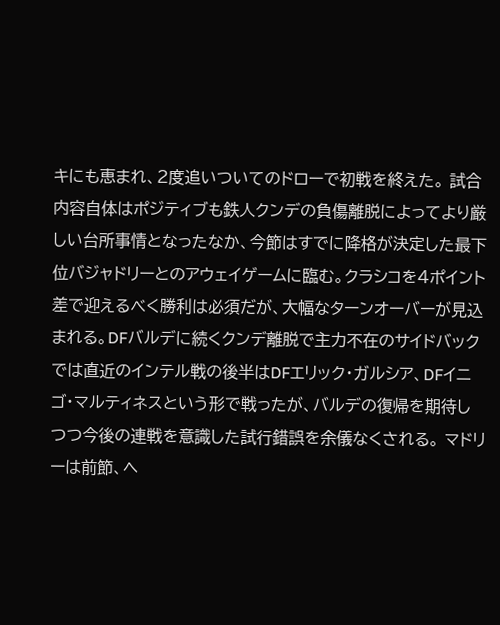キにも恵まれ、2度追いついてのドローで初戦を終えた。 試合内容自体はポジティブも鉄人クンデの負傷離脱によってより厳しい台所事情となったなか、今節はすでに降格が決定した最下位バジャドリーとのアウェイゲームに臨む。クラシコを4ポイント差で迎えるべく勝利は必須だが、大幅なターンオーバーが見込まれる。DFバルデに続くクンデ離脱で主力不在のサイドバックでは直近のインテル戦の後半はDFエリック・ガルシア、DFイニゴ・マルティネスという形で戦ったが、バルデの復帰を期待しつつ今後の連戦を意識した試行錯誤を余儀なくされる。 マドリーは前節、ヘ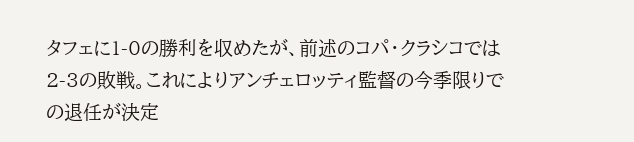タフェに1-0の勝利を収めたが、前述のコパ・クラシコでは2-3の敗戦。これによりアンチェロッティ監督の今季限りでの退任が決定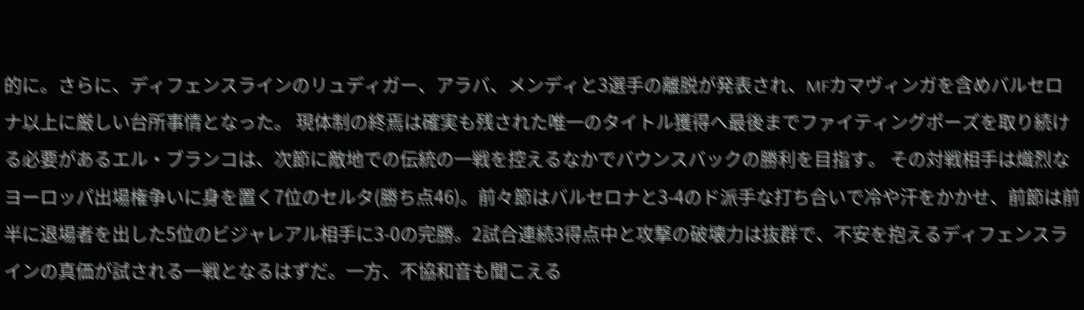的に。さらに、ディフェンスラインのリュディガー、アラバ、メンディと3選手の離脱が発表され、MFカマヴィンガを含めバルセロナ以上に厳しい台所事情となった。 現体制の終焉は確実も残された唯一のタイトル獲得へ最後までファイティングポーズを取り続ける必要があるエル・ブランコは、次節に敵地での伝統の一戦を控えるなかでバウンスバックの勝利を目指す。 その対戦相手は熾烈なヨーロッパ出場権争いに身を置く7位のセルタ(勝ち点46)。前々節はバルセロナと3-4のド派手な打ち合いで冷や汗をかかせ、前節は前半に退場者を出した5位のビジャレアル相手に3-0の完勝。2試合連続3得点中と攻撃の破壊力は抜群で、不安を抱えるディフェンスラインの真価が試される一戦となるはずだ。一方、不協和音も聞こえる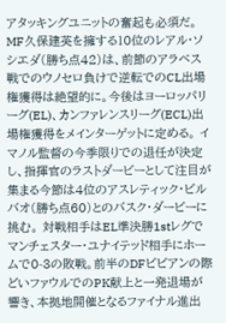アタッキングユニットの奮起も必須だ。 MF久保建英を擁する10位のレアル・ソシエダ(勝ち点42)は、前節のアラベス戦でのウノセロ負けで逆転でのCL出場権獲得は絶望的に。今後はヨーロッパリーグ(EL)、カンファレンスリーグ(ECL)出場権獲得をメインターゲットに定める。 イマノル監督の今季限りでの退任が決定し、指揮官のラストダービーとして注目が集まる今節は4位のアスレティック・ビルバオ(勝ち点60)とのバスク・ダービーに挑む。 対戦相手はEL準決勝1stレグでマンチェスター・ユナイテッド相手にホームで0-3の敗戦。前半のDFビビアンの際どいファウルでのPK献上と一発退場が響き、本拠地開催となるファイナル進出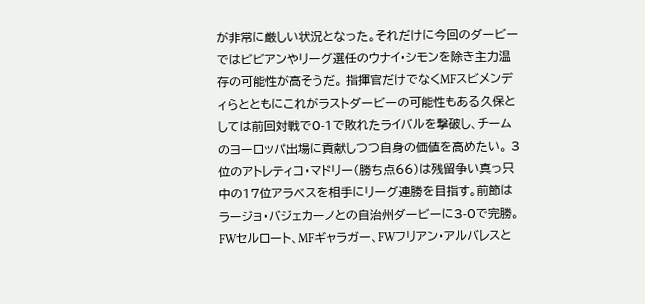が非常に厳しい状況となった。それだけに今回のダービーではビビアンやリーグ選任のウナイ・シモンを除き主力温存の可能性が高そうだ。 指揮官だけでなくMFスビメンディらとともにこれがラストダービーの可能性もある久保としては前回対戦で0-1で敗れたライバルを撃破し、チームのヨーロッパ出場に貢献しつつ自身の価値を高めたい。 3位のアトレティコ・マドリー(勝ち点66)は残留争い真っ只中の17位アラベスを相手にリーグ連勝を目指す。前節はラージョ・バジェカーノとの自治州ダービーに3-0で完勝。FWセルロート、MFギャラガー、FWフリアン・アルバレスと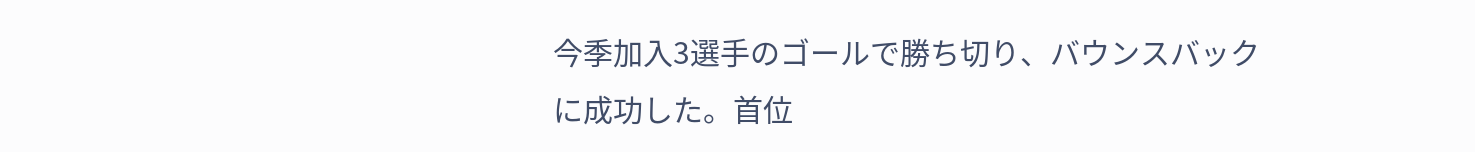今季加入3選手のゴールで勝ち切り、バウンスバックに成功した。首位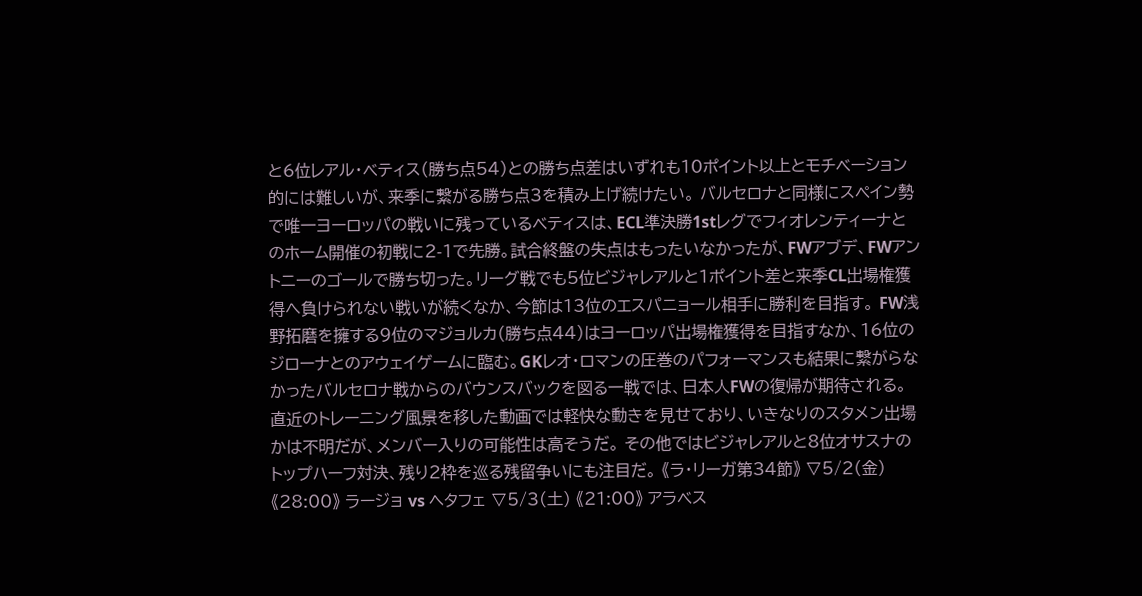と6位レアル・ベティス(勝ち点54)との勝ち点差はいずれも10ポイント以上とモチベーション的には難しいが、来季に繋がる勝ち点3を積み上げ続けたい。 バルセロナと同様にスペイン勢で唯一ヨーロッパの戦いに残っているベティスは、ECL準決勝1stレグでフィオレンティーナとのホーム開催の初戦に2-1で先勝。試合終盤の失点はもったいなかったが、FWアブデ、FWアントニーのゴールで勝ち切った。リーグ戦でも5位ビジャレアルと1ポイント差と来季CL出場権獲得へ負けられない戦いが続くなか、今節は13位のエスパニョール相手に勝利を目指す。 FW浅野拓磨を擁する9位のマジョルカ(勝ち点44)はヨーロッパ出場権獲得を目指すなか、16位のジローナとのアウェイゲームに臨む。GKレオ・ロマンの圧巻のパフォーマンスも結果に繋がらなかったバルセロナ戦からのバウンスバックを図る一戦では、日本人FWの復帰が期待される。直近のトレーニング風景を移した動画では軽快な動きを見せており、いきなりのスタメン出場かは不明だが、メンバー入りの可能性は高そうだ。 その他ではビジャレアルと8位オサスナのトップハーフ対決、残り2枠を巡る残留争いにも注目だ。 《ラ・リーガ第34節》 ▽5/2(金) 《28:00》 ラージョ vs ヘタフェ ▽5/3(土) 《21:00》 アラベス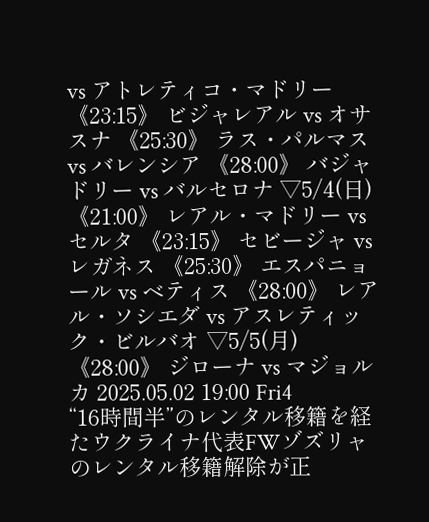vs アトレティコ・マドリー 《23:15》 ビジャレアル vs オサスナ 《25:30》 ラス・パルマス vs バレンシア 《28:00》 バジャドリー vs バルセロナ ▽5/4(日) 《21:00》 レアル・マドリー vs セルタ 《23:15》 セビージャ vs レガネス 《25:30》 エスパニョール vs ベティス 《28:00》 レアル・ソシエダ vs アスレティック・ビルバオ ▽5/5(月) 《28:00》 ジローナ vs マジョルカ 2025.05.02 19:00 Fri4
“16時間半”のレンタル移籍を経たウクライナ代表FWゾズリャのレンタル移籍解除が正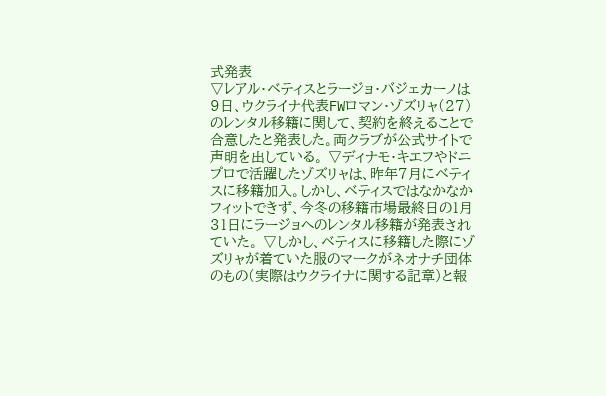式発表
▽レアル・ベティスとラージョ・バジェカーノは9日、ウクライナ代表FWロマン・ゾズリャ(27)のレンタル移籍に関して、契約を終えることで合意したと発表した。両クラブが公式サイトで声明を出している。 ▽ディナモ・キエフやドニプロで活躍したゾズリャは、昨年7月にベティスに移籍加入。しかし、ベティスではなかなかフィットできず、今冬の移籍市場最終日の1月31日にラージョへのレンタル移籍が発表されていた。 ▽しかし、ベティスに移籍した際にゾズリャが着ていた服のマークがネオナチ団体のもの(実際はウクライナに関する記章)と報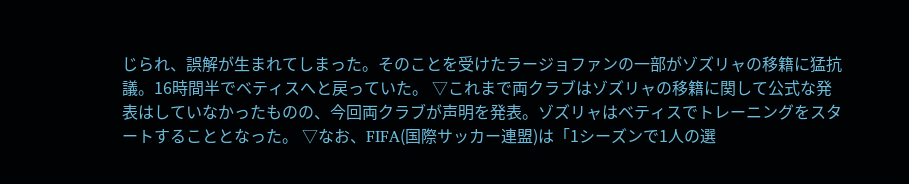じられ、誤解が生まれてしまった。そのことを受けたラージョファンの一部がゾズリャの移籍に猛抗議。16時間半でベティスへと戻っていた。 ▽これまで両クラブはゾズリャの移籍に関して公式な発表はしていなかったものの、今回両クラブが声明を発表。ゾズリャはベティスでトレーニングをスタートすることとなった。 ▽なお、FIFA(国際サッカー連盟)は「1シーズンで1人の選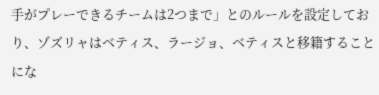手がプレーできるチームは2つまで」とのルールを設定しており、ゾズリャはベティス、ラージョ、ベティスと移籍することにな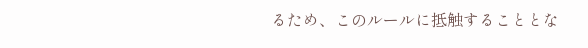るため、このルールに抵触することとな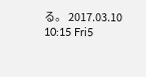る。 2017.03.10 10:15 Fri5